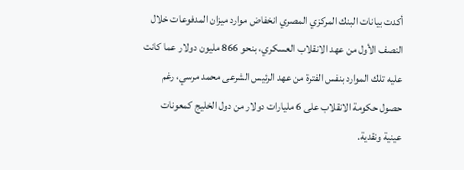أكدت بيانات البنك المركزي المصري انخفاض موارد ميزان المدفوعات خلال النصف الأول من عهد الانقلاب العسكري، بنحو 866 مليون دولار عما كانت عليه تلك الموارد بنفس الفترة من عهد الرئيس الشرعى محمد مرسي، رغم حصول حكومة الانقلاب على 6 مليارات دولار من دول الخليج كمعونات عينية ونقدية.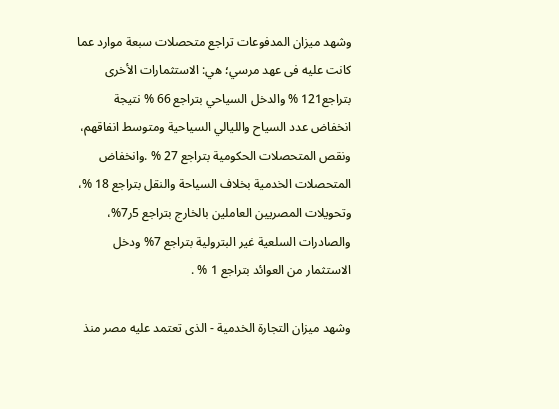وشهد ميزان المدفوعات تراجع متحصلات سبعة موارد عما كانت عليه فى عهد مرسي؛ هي: الاستثمارات الأخرى بتراجع121 % والدخل السياحي بتراجع 66 % نتيجة انخفاض عدد السياح والليالي السياحية ومتوسط انفاقهم، ونقص المتحصلات الحكومية بتراجع 27 % .وانخفاض المتحصلات الخدمية بخلاف السياحة والنقل بتراجع 18 %، وتحويلات المصريين العاملين بالخارج بتراجع 5ر7%، والصادرات السلعية غير البترولية بتراجع 7% ودخل الاستثمار من العوائد بتراجع 1 % .

وشهد ميزان التجارة الخدمية - الذى تعتمد عليه مصر منذ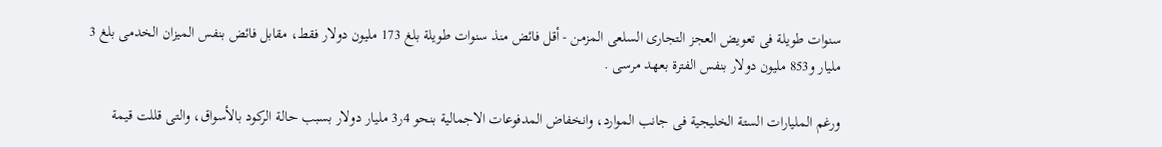سنوات طويلة فى تعويض العجز التجارى السلعى المزمن - أقل فائض منذ سنوات طويلة بلغ 173 مليون دولار فقط، مقابل فائض بنفس الميزان الخدمى بلغ 3 مليار و853 مليون دولار بنفس الفترة بعهد مرسى .

ورغم المليارات الستة الخليجية فى جانب الموارد، وانخفاض المدفوعات الاجمالية بنحو 4ر3 مليار دولار بسبب حالة الركود بالأسواق، والتى قللت قيمة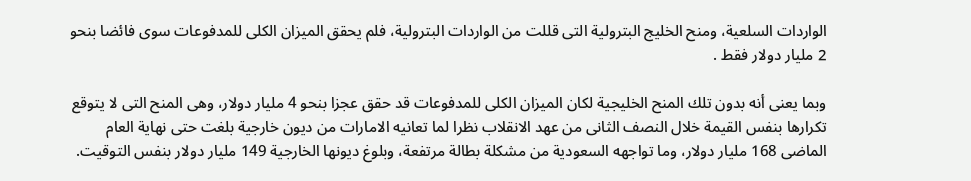الواردات السلعية، ومنح الخليج البترولية التى قللت من الواردات البترولية، فلم يحقق الميزان الكلى للمدفوعات سوى فائضا بنحو 2 مليار دولار فقط .

وبما يعنى أنه بدون تلك المنح الخليجية لكان الميزان الكلى للمدفوعات قد حقق عجزا بنحو 4 مليار دولار، وهى المنح التى لا يتوقع تكرارها بنفس القيمة خلال النصف الثانى من عهد الانقلاب نظرا لما تعانيه الامارات من ديون خارجية بلغت حتى نهاية العام الماضى 168 مليار دولار، وما تواجهه السعودية من مشكلة بطالة مرتفعة، وبلوغ ديونها الخارجية 149 مليار دولار بنفس التوقيت.